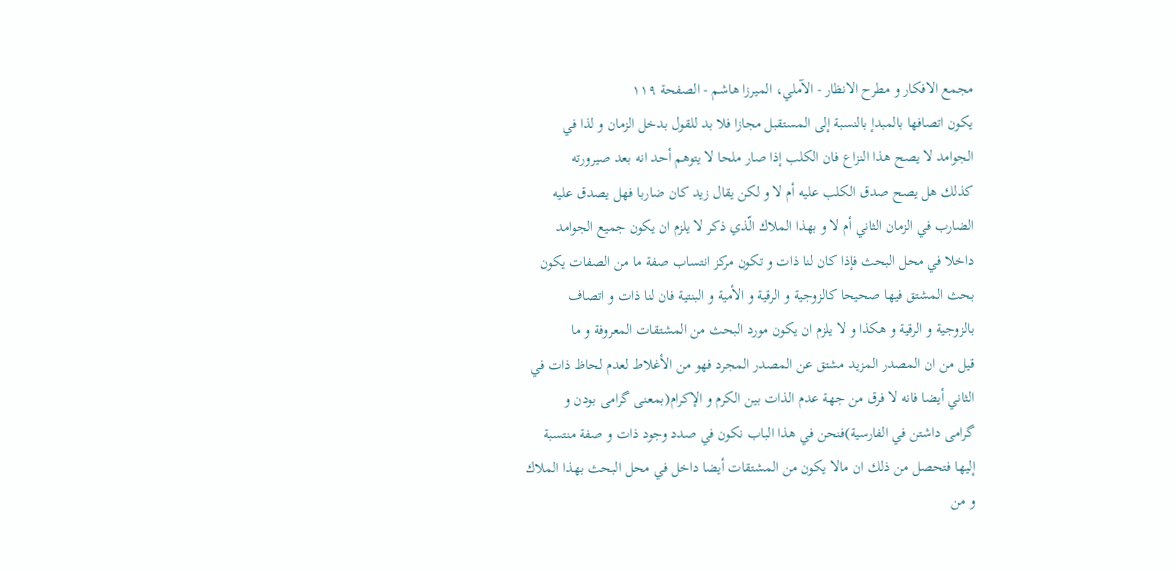مجمع الافكار و مطرح الانظار - الآملي، الميرزا هاشم - الصفحة ١١٩
يكون اتصافها بالمبدإ بالنسبة إلى المستقبل مجازا فلا بد للقول بدخل الزمان و لذا في
الجوامد لا يصح هذا النزاع فان الكلب إذا صار ملحا لا يتوهم أحد انه بعد صيرورته
كذلك هل يصح صدق الكلب عليه أم لا و لكن يقال زيد كان ضاربا فهل يصدق عليه
الضارب في الزمان الثاني أم لا و بهذا الملاك الّذي ذكر لا يلزم ان يكون جميع الجوامد
داخلا في محل البحث فإذا كان لنا ذات و تكون مركز انتساب صفة ما من الصفات يكون
بحث المشتق فيها صحيحا كالزوجية و الرقية و الأمية و البنتية فان لنا ذات و اتصاف
بالزوجية و الرقية و هكذا و لا يلزم ان يكون مورد البحث من المشتقات المعروفة و ما
قيل من ان المصدر المزيد مشتق عن المصدر المجرد فهو من الأغلاط لعدم لحاظ ذات في
الثاني أيضا فانه لا فرق من جهة عدم الذات بين الكرم و الإكرام(بمعنى گرامى بودن و
گرامى داشتن في الفارسية)فنحن في هذا الباب نكون في صدد وجود ذات و صفة منتسبة
إليها فتحصل من ذلك ان مالا يكون من المشتقات أيضا داخل في محل البحث بهذا الملاك
و من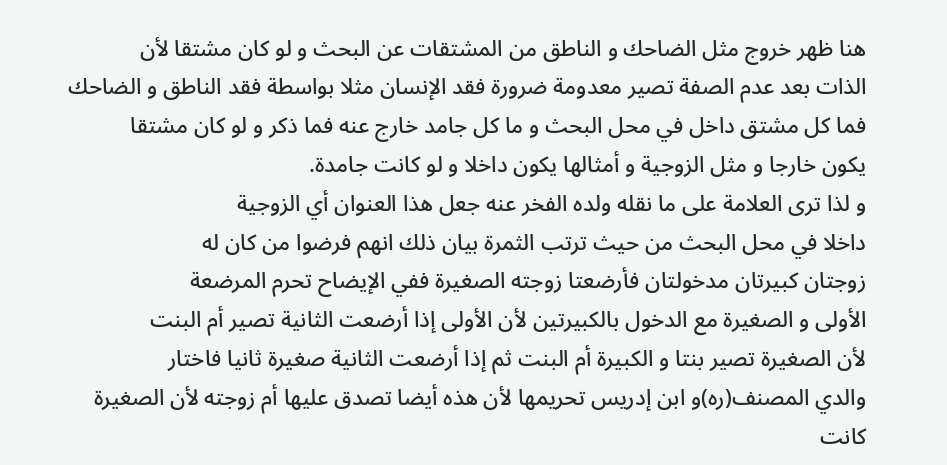هنا ظهر خروج مثل الضاحك و الناطق من المشتقات عن البحث و لو كان مشتقا لأن
الذات بعد عدم الصفة تصير معدومة ضرورة فقد الإنسان مثلا بواسطة فقد الناطق و الضاحك
فما كل مشتق داخل في محل البحث و ما كل جامد خارج عنه فما ذكر و لو كان مشتقا
يكون خارجا و مثل الزوجية و أمثالها يكون داخلا و لو كانت جامدة.
و لذا ترى العلامة على ما نقله ولده الفخر عنه جعل هذا العنوان أي الزوجية
داخلا في محل البحث من حيث ترتب الثمرة بيان ذلك انهم فرضوا من كان له
زوجتان كبيرتان مدخولتان فأرضعتا زوجته الصغيرة ففي الإيضاح تحرم المرضعة
الأولى و الصغيرة مع الدخول بالكبيرتين لأن الأولى إذا أرضعت الثانية تصير أم البنت
لأن الصغيرة تصير بنتا و الكبيرة أم البنت ثم إذا أرضعت الثانية صغيرة ثانيا فاختار
والدي المصنف(ره)و ابن إدريس تحريمها لأن هذه أيضا تصدق عليها أم زوجته لأن الصغيرة
كانت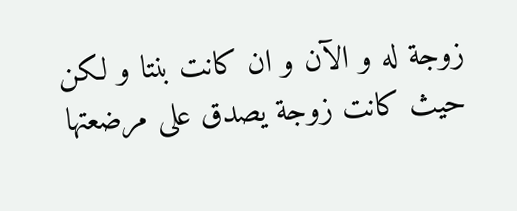زوجة له و الآن و ان كانت بنتا و لكن حيث كانت زوجة يصدق على مرضعتها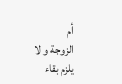أم
الزوجة و لا يلزم بقاء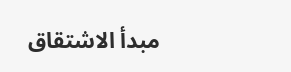مبدأ الاشتقاق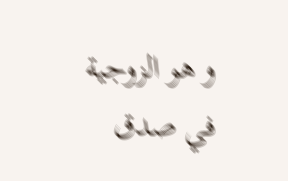و هو الزوجية في صدق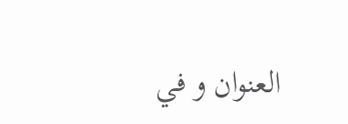العنوان و في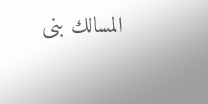المسالك بنى